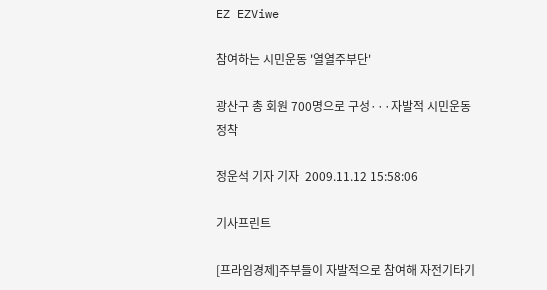EZ EZViwe

참여하는 시민운동 '열열주부단'

광산구 총 회원 700명으로 구성···자발적 시민운동 정착

정운석 기자 기자  2009.11.12 15:58:06

기사프린트

[프라임경제]주부들이 자발적으로 참여해 자전기타기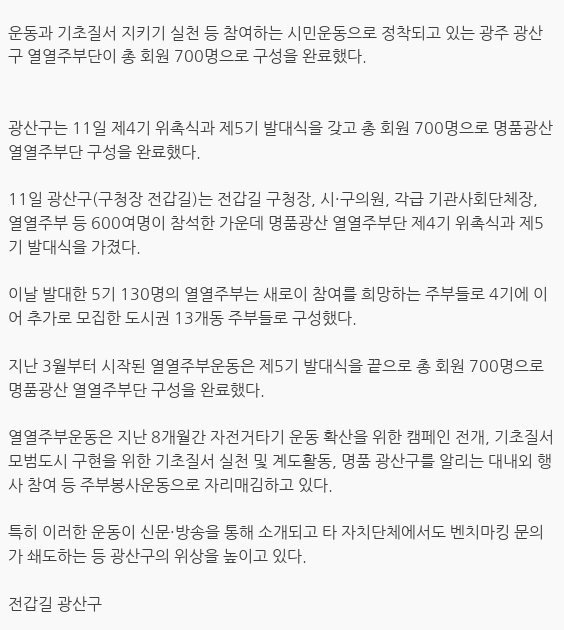운동과 기초질서 지키기 실천 등 참여하는 시민운동으로 정착되고 있는 광주 광산구 열열주부단이 총 회원 700명으로 구성을 완료했다.


광산구는 11일 제4기 위촉식과 제5기 발대식을 갖고 총 회원 700명으로 명품광산 열열주부단 구성을 완료했다.

11일 광산구(구청장 전갑길)는 전갑길 구청장, 시·구의원, 각급 기관사회단체장, 열열주부 등 600여명이 참석한 가운데 명품광산 열열주부단 제4기 위촉식과 제5기 발대식을 가졌다.

이날 발대한 5기 130명의 열열주부는 새로이 참여를 희망하는 주부들로 4기에 이어 추가로 모집한 도시권 13개동 주부들로 구성했다.

지난 3월부터 시작된 열열주부운동은 제5기 발대식을 끝으로 총 회원 700명으로 명품광산 열열주부단 구성을 완료했다.

열열주부운동은 지난 8개월간 자전거타기 운동 확산을 위한 캠페인 전개, 기초질서 모범도시 구현을 위한 기초질서 실천 및 계도활동, 명품 광산구를 알리는 대내외 행사 참여 등 주부봉사운동으로 자리매김하고 있다.

특히 이러한 운동이 신문·방송을 통해 소개되고 타 자치단체에서도 벤치마킹 문의가 쇄도하는 등 광산구의 위상을 높이고 있다.

전갑길 광산구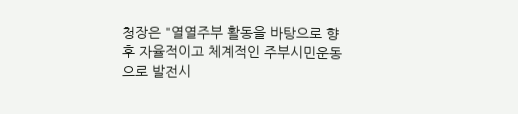청장은 "열열주부 활동을 바탕으로 향후 자율적이고 체계적인 주부시민운동으로 발전시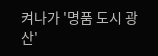켜나가 '명품 도시 광산'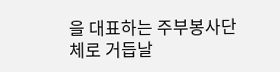을 대표하는 주부봉사단체로 거듭날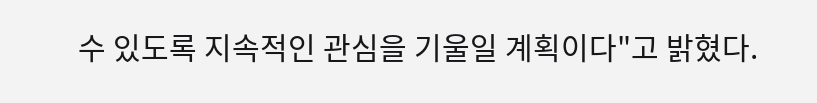수 있도록 지속적인 관심을 기울일 계획이다"고 밝혔다.